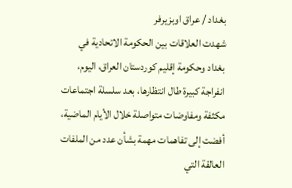بغداد / عراق اوبزيرفر
شهدت العلاقات بين الحكومة الاتحادية في بغداد وحكومة إقليم كوردستان العراق، اليوم، انفراجة كبيرة طال انتظارها، بعد سلسلة اجتماعات مكثفة ومفاوضات متواصلة خلال الأيام الماضية، أفضت إلى تفاهمات مهمة بشأن عدد من الملفات العالقة التي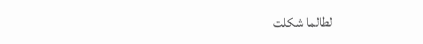لطالما شكلت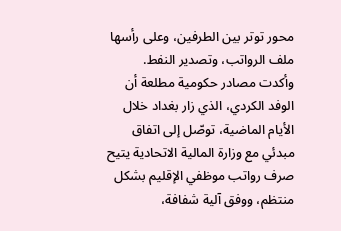محور توتر بين الطرفين، وعلى رأسها ملف الرواتب، وتصدير النفط.
وأكدت مصادر حكومية مطلعة أن الوفد الكردي، الذي زار بغداد خلال الأيام الماضية، توصّل إلى اتفاق مبدئي مع وزارة المالية الاتحادية يتيح صرف رواتب موظفي الإقليم بشكل منتظم، ووفق آلية شفافة،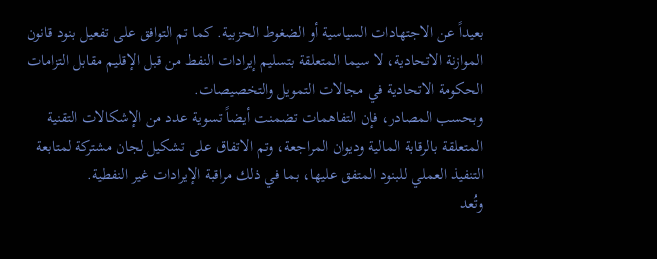بعيداً عن الاجتهادات السياسية أو الضغوط الحزبية. كما تم التوافق على تفعيل بنود قانون الموازنة الاتحادية، لا سيما المتعلقة بتسليم إيرادات النفط من قبل الإقليم مقابل التزامات الحكومة الاتحادية في مجالات التمويل والتخصيصات.
وبحسب المصادر، فإن التفاهمات تضمنت أيضاً تسوية عدد من الإشكالات التقنية المتعلقة بالرقابة المالية وديوان المراجعة، وتم الاتفاق على تشكيل لجان مشتركة لمتابعة التنفيذ العملي للبنود المتفق عليها، بما في ذلك مراقبة الإيرادات غير النفطية.
وتُعد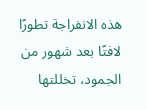هذه الانفراجة تطورًا لافتًا بعد شهور من الجمود، تخللتها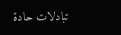تبادلات حادة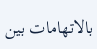بالاتهامات بين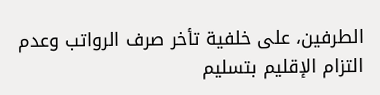الطرفين، على خلفية تأخر صرف الرواتب وعدم التزام الإقليم بتسليم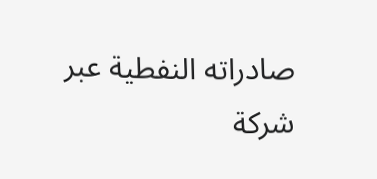صادراته النفطية عبر شركة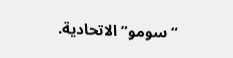“سومو” الاتحادية.